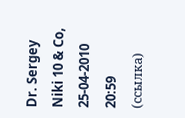Dr. Sergey Niki 10 & Co,
25-04-2010 20:59
(ссылка)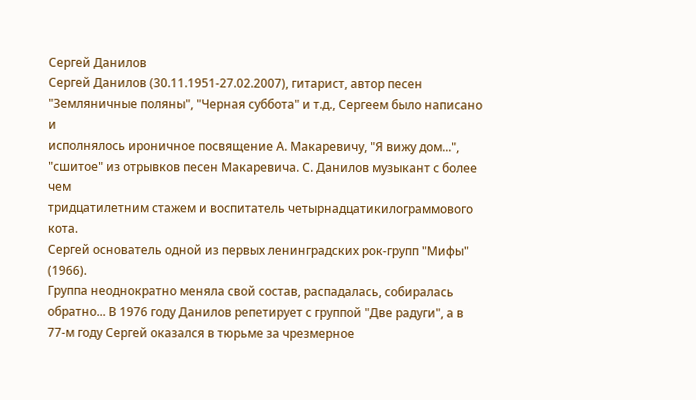Сергей Данилов
Сергей Данилов (30.11.1951-27.02.2007), гитарист, автор песен
"Земляничные поляны", "Черная суббота" и т.д., Сергеем было написано и
исполнялось ироничное посвящение А. Макаревичу, "Я вижу дом...",
"сшитое" из отрывков песен Макаревича. С. Данилов музыкант с более чем
тридцатилетним стажем и воспитатель четырнадцатикилограммового кота.
Сергей основатель одной из первых ленинградских рок-групп "Мифы" (1966).
Группа неоднократно меняла свой состав, распадалась, собиралась
обратно... В 1976 году Данилов репетирует с группой "Две радуги", а в
77-м году Сергей оказался в тюрьме за чрезмерное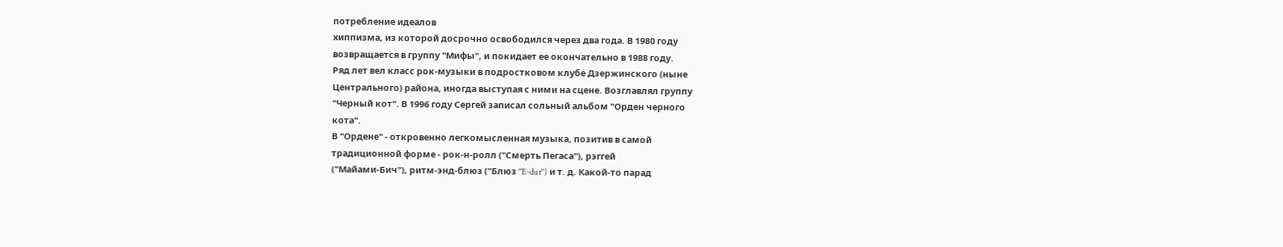потребление идеалов
хиппизма, из которой досрочно освободился через два года. В 1980 году
возвращается в группу "Мифы", и покидает ее окончательно в 1988 году.
Ряд лет вел класс рок-музыки в подростковом клубе Дзержинского (ныне
Центрального) района, иногда выступая с ними на сцене. Возглавлял группу
"Черный кот". В 1996 году Сергей записал сольный альбом "Орден черного
кота".
В "Ордене" - откровенно легкомысленная музыка, позитив в самой
традиционной форме - рок-н-ролл ("Смерть Пегаса"), рэггей
("Майами-Бич"), ритм-энд-блюз ("Блюз "E-dur") и т. д. Какой-то парад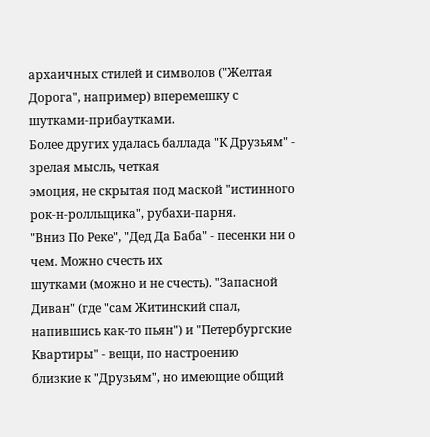архаичных стилей и символов ("Желтая Дорога", например) вперемешку с
шутками-прибаутками.
Более других удалась баллада "К Друзьям" - зрелая мысль, четкая
эмоция, не скрытая под маской "истинного рок-н-ролльщика", рубахи-парня.
"Вниз По Реке", "Дед Да Баба" - песенки ни о чем. Можно счесть их
шутками (можно и не счесть). "Запасной Диван" (где "сам Житинский спал,
напившись как-то пьян") и "Петербургские Квартиры" - вещи, по настроению
близкие к "Друзьям", но имеющие общий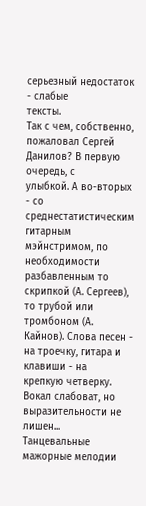серьезный недостаток - слабые
тексты.
Так с чем, собственно, пожаловал Сергей Данилов? В первую очередь, с
улыбкой. А во-вторых - со среднестатистическим гитарным мэйнстримом, по
необходимости разбавленным то скрипкой (А. Сергеев), то трубой или
тромбоном (А. Кайнов). Слова песен - на троечку, гитара и клавиши - на
крепкую четверку. Вокал слабоват, но выразительности не лишен...
Танцевальные мажорные мелодии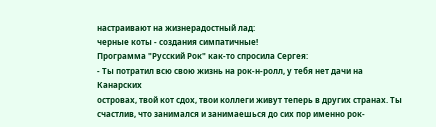настраивают на жизнерадостный лад:
черные коты - создания симпатичные!
Программа "Русский Рок" как-то спросила Сергея:
- Ты потратил всю свою жизнь на рок-н-ролл, у тебя нет дачи на Канарских
островах, твой кот сдох, твои коллеги живут теперь в других странах. Ты
счастлив, что занимался и занимаешься до сих пор именно рок-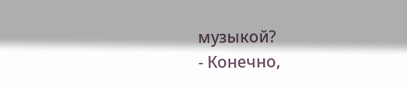музыкой?
- Конечно,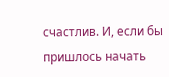счастлив. И, если бы пришлось начать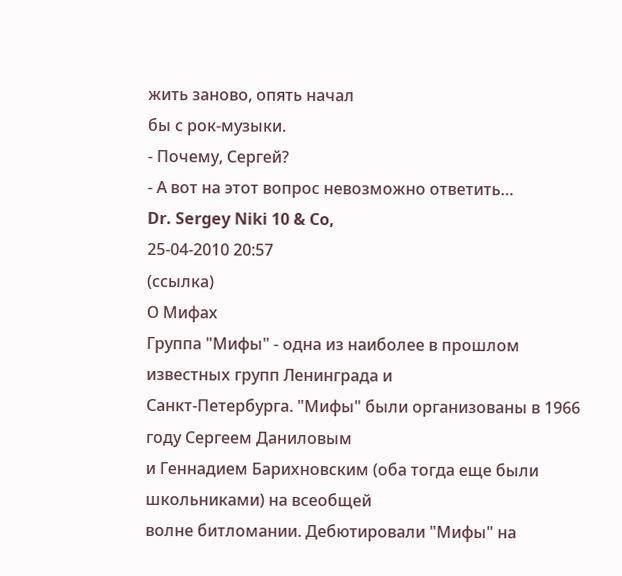жить заново, опять начал
бы с рок-музыки.
- Почему, Сергей?
- А вот на этот вопрос невозможно ответить…
Dr. Sergey Niki 10 & Co,
25-04-2010 20:57
(ссылка)
О Мифах
Группа "Мифы" - одна из наиболее в прошлом известных групп Ленинграда и
Санкт-Петербурга. "Мифы" были организованы в 1966 году Сергеем Даниловым
и Геннадием Барихновским (оба тогда еще были школьниками) на всеобщей
волне битломании. Дебютировали "Мифы" на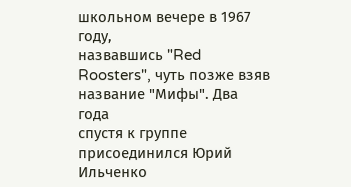школьном вечере в 1967 году,
назвавшись "Red Roosters", чуть позже взяв название "Мифы". Два года
спустя к группе присоединился Юрий Ильченко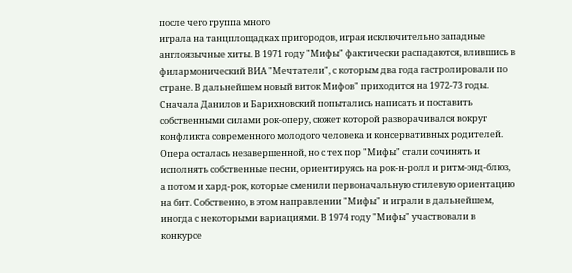после чего группа много
играла на танцплощадках пригородов, играя исключительно западные
англоязычные хиты. В 1971 году "Мифы" фактически распадаются, влившись в
филармонический ВИА "Мечтатели", с которым два года гастролировали по
стране. В дальнейшем новый виток Мифов" приходится на 1972-73 годы.
Сначала Данилов и Барихновский попытались написать и поставить
собственными силами рок-оперу, сюжет которой разворачивался вокруг
конфликта современного молодого человека и консервативных родителей.
Опера осталась незавершенной, но с тех пор "Мифы" стали сочинять и
исполнять собственные песни, ориентируясь на рок-н-ролл и ритм-энд-блюз,
а потом и хард-рок, которые сменили первоначальную стилевую ориентацию
на бит. Собственно, в этом направлении "Мифы" и играли в дальнейшем,
иногда с некоторыми вариациями. В 1974 году "Мифы" участвовали в
конкурсе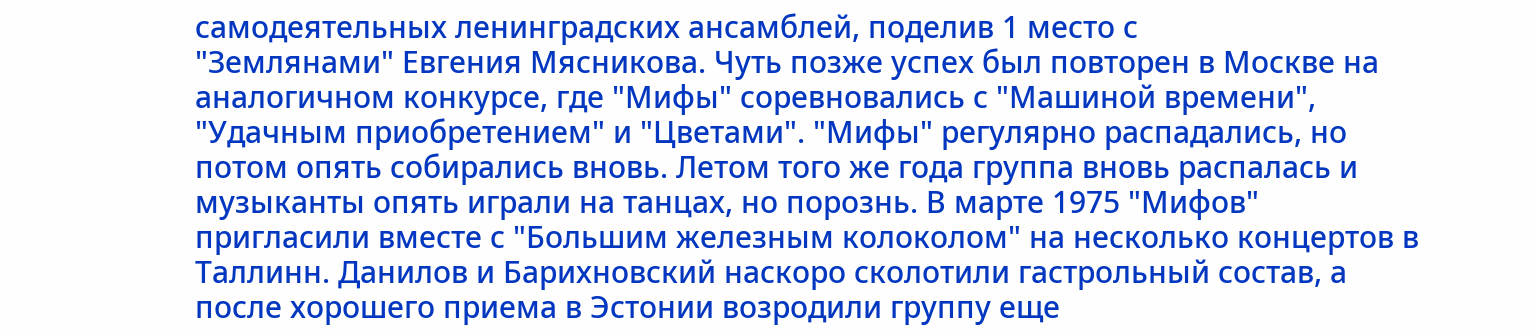самодеятельных ленинградских ансамблей, поделив 1 место с
"Землянами" Евгения Мясникова. Чуть позже успех был повторен в Москве на
аналогичном конкурсе, где "Мифы" соревновались с "Машиной времени",
"Удачным приобретением" и "Цветами". "Мифы" регулярно распадались, но
потом опять собирались вновь. Летом того же года группа вновь распалась и
музыканты опять играли на танцах, но порознь. В марте 1975 "Мифов"
пригласили вместе с "Большим железным колоколом" на несколько концертов в
Таллинн. Данилов и Барихновский наскоро сколотили гастрольный состав, а
после хорошего приема в Эстонии возродили группу еще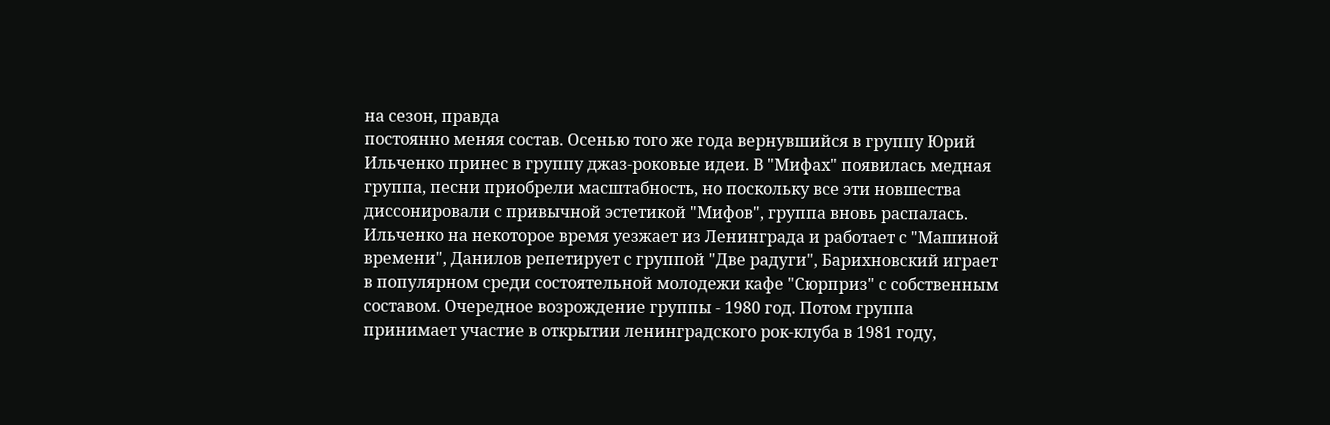на сезон, правда
постоянно меняя состав. Осенью того же года вернувшийся в группу Юрий
Ильченко принес в группу джаз-роковые идеи. В "Мифах" появилась медная
группа, песни приобрели масштабность, но поскольку все эти новшества
диссонировали с привычной эстетикой "Мифов", группа вновь распалась.
Ильченко на некоторое время уезжает из Ленинграда и работает с "Машиной
времени", Данилов репетирует с группой "Две радуги", Барихновский играет
в популярном среди состоятельной молодежи кафе "Сюрприз" с собственным
составом. Очередное возрождение группы - 1980 год. Потом группа
принимает участие в открытии ленинградского рок-клуба в 1981 году,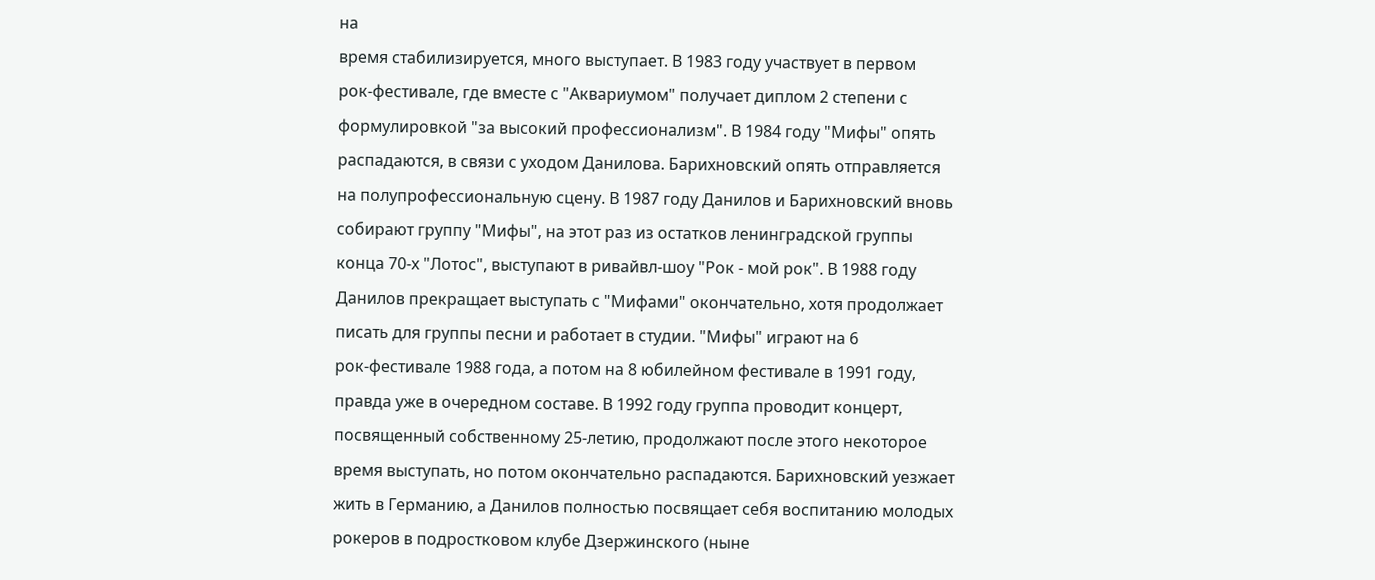на
время стабилизируется, много выступает. В 1983 году участвует в первом
рок-фестивале, где вместе с "Аквариумом" получает диплом 2 степени с
формулировкой "за высокий профессионализм". В 1984 году "Мифы" опять
распадаются, в связи с уходом Данилова. Барихновский опять отправляется
на полупрофессиональную сцену. В 1987 году Данилов и Барихновский вновь
собирают группу "Мифы", на этот раз из остатков ленинградской группы
конца 70-х "Лотос", выступают в ривайвл-шоу "Рок - мой рок". В 1988 году
Данилов прекращает выступать с "Мифами" окончательно, хотя продолжает
писать для группы песни и работает в студии. "Мифы" играют на 6
рок-фестивале 1988 года, а потом на 8 юбилейном фестивале в 1991 году,
правда уже в очередном составе. В 1992 году группа проводит концерт,
посвященный собственному 25-летию, продолжают после этого некоторое
время выступать, но потом окончательно распадаются. Барихновский уезжает
жить в Германию, а Данилов полностью посвящает себя воспитанию молодых
рокеров в подростковом клубе Дзержинского (ныне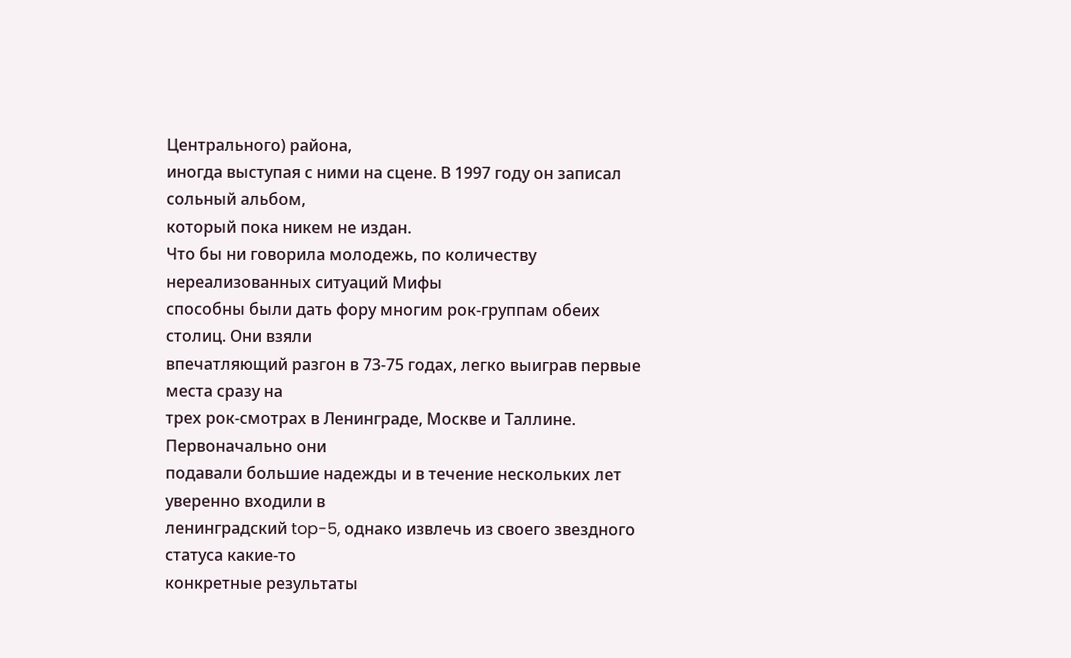Центрального) района,
иногда выступая с ними на сцене. В 1997 году он записал сольный альбом,
который пока никем не издан.
Что бы ни говорила молодежь, по количеству нереализованных ситуаций Мифы
способны были дать фору многим рок-группам обеих столиц. Они взяли
впечатляющий разгон в 73-75 годах, легко выиграв первые места сразу на
трех рок-смотрах в Ленинграде, Москве и Таллине. Первоначально они
подавали большие надежды и в течение нескольких лет уверенно входили в
ленинградский top-5, однако извлечь из своего звездного статуса какие-то
конкретные результаты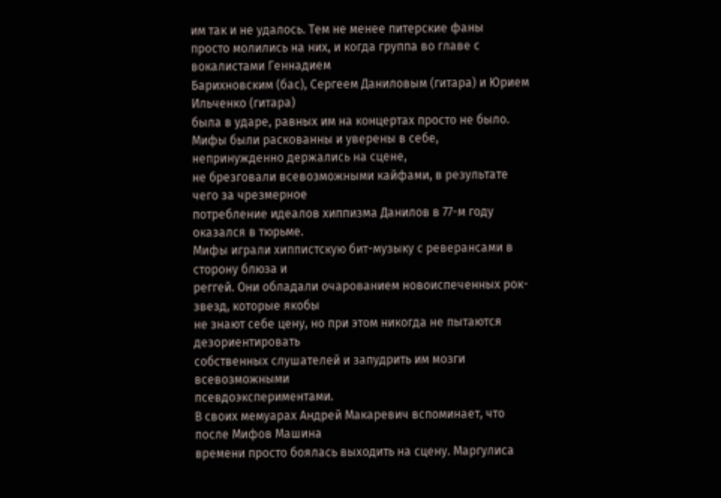им так и не удалось. Тем не менее питерские фаны
просто молились на них, и когда группа во главе с вокалистами Геннадием
Барихновским (бас), Сергеем Даниловым (гитара) и Юрием Ильченко (гитара)
была в ударе, равных им на концертах просто не было.
Мифы были раскованны и уверены в себе, непринужденно держались на сцене,
не брезговали всевозможными кайфами, в результате чего за чрезмерное
потребление идеалов хиппизма Данилов в 77-м году оказался в тюрьме.
Мифы играли хиппистскую бит-музыку с реверансами в сторону блюза и
реггей. Они обладали очарованием новоиспеченных рок-звезд, которые якобы
не знают себе цену, но при этом никогда не пытаются дезориентировать
собственных слушателей и запудрить им мозги всевозможными
псевдоэкспериментами.
В своих мемуарах Андрей Макаревич вспоминает, что после Мифов Машина
времени просто боялась выходить на сцену. Маргулиса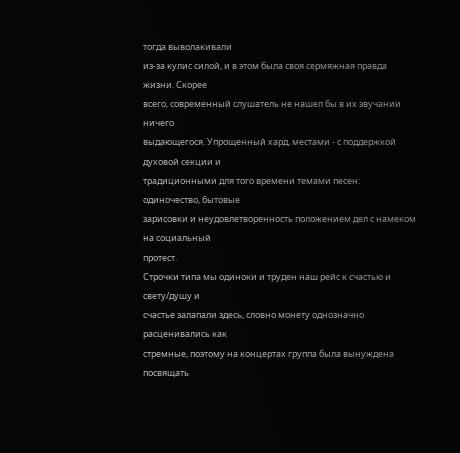тогда выволакивали
из-за кулис силой, и в этом была своя сермяжная правда жизни. Скорее
всего, современный слушатель не нашел бы в их звучании ничего
выдающегося. Упрощенный хард, местами - с поддержкой духовой секции и
традиционными для того времени темами песен: одиночество, бытовые
зарисовки и неудовлетворенность положением дел с намеком на социальный
протест.
Строчки типа мы одиноки и труден наш рейс к счастью и свету/душу и
счастье залапали здесь, словно монету однозначно расценивались как
стремные, поэтому на концертах группа была вынуждена посвящать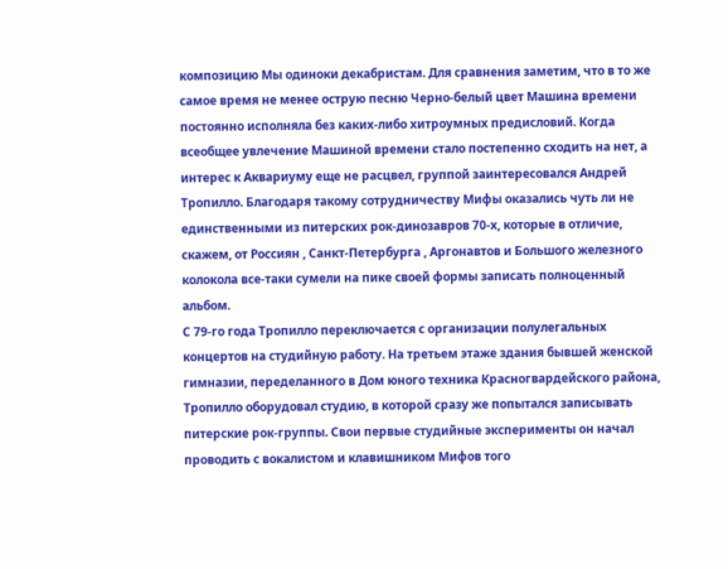композицию Мы одиноки декабристам. Для сравнения заметим, что в то же
самое время не менее острую песню Черно-белый цвет Машина времени
постоянно исполняла без каких-либо хитроумных предисловий. Когда
всеобщее увлечение Машиной времени стало постепенно сходить на нет, а
интерес к Аквариуму еще не расцвел, группой заинтересовался Андрей
Тропилло. Благодаря такому сотрудничеству Мифы оказались чуть ли не
единственными из питерских рок-динозавров 70-х, которые в отличие,
скажем, от Россиян , Санкт-Петербурга , Аргонавтов и Большого железного
колокола все-таки сумели на пике своей формы записать полноценный
альбом.
С 79-го года Тропилло переключается с организации полулегальных
концертов на студийную работу. На третьем этаже здания бывшей женской
гимназии, переделанного в Дом юного техника Красногвардейского района,
Тропилло оборудовал студию, в которой сразу же попытался записывать
питерские рок-группы. Свои первые студийные эксперименты он начал
проводить с вокалистом и клавишником Мифов того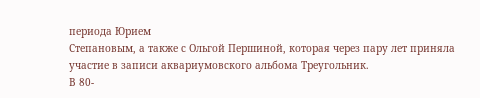периода Юрием
Степановым, а также с Ольгой Першиной, которая через пару лет приняла
участие в записи аквариумовского альбома Треугольник.
В 80-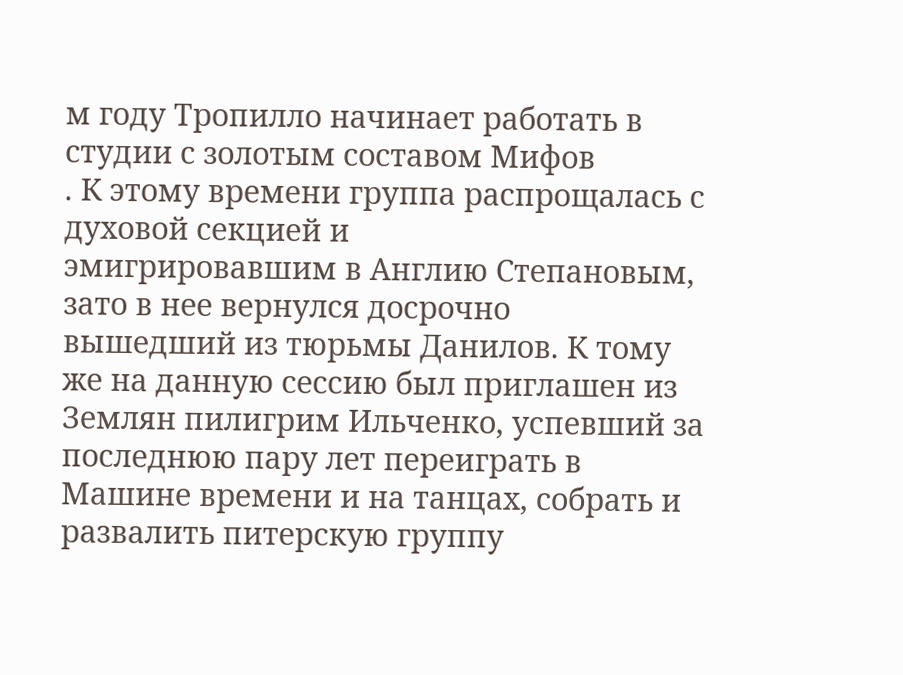м году Тропилло начинает работать в студии с золотым составом Мифов
. К этому времени группа распрощалась с духовой секцией и
эмигрировавшим в Англию Степановым, зато в нее вернулся досрочно
вышедший из тюрьмы Данилов. К тому же на данную сессию был приглашен из
Землян пилигрим Ильченко, успевший за последнюю пару лет переиграть в
Машине времени и на танцах, собрать и развалить питерскую группу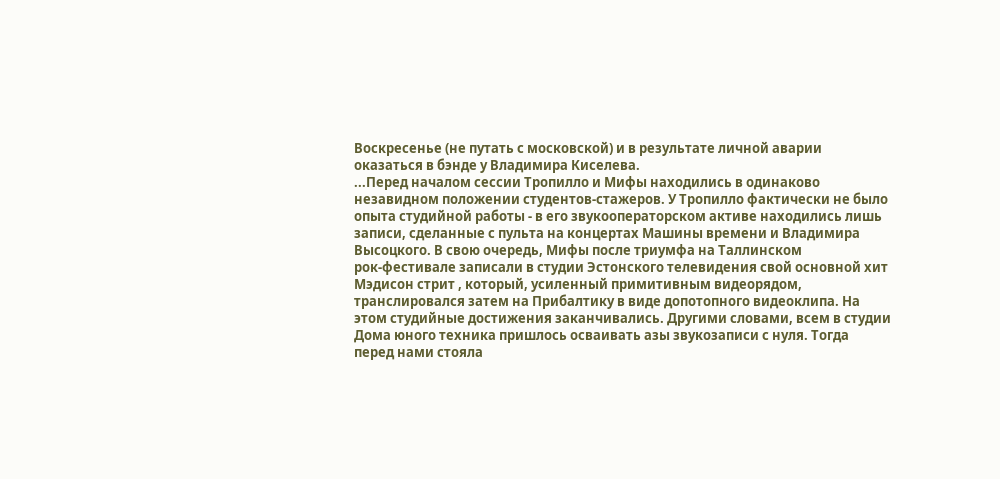Воскресенье (не путать с московской) и в результате личной аварии
оказаться в бэнде у Владимира Киселева.
...Перед началом сессии Тропилло и Мифы находились в одинаково
незавидном положении студентов-стажеров. У Тропилло фактически не было
опыта студийной работы - в его звукооператорском активе находились лишь
записи, сделанные с пульта на концертах Машины времени и Владимира
Высоцкого. В свою очередь, Мифы после триумфа на Таллинском
рок-фестивале записали в студии Эстонского телевидения свой основной хит
Мэдисон стрит , который, усиленный примитивным видеорядом,
транслировался затем на Прибалтику в виде допотопного видеоклипа. На
этом студийные достижения заканчивались. Другими словами, всем в студии
Дома юного техника пришлось осваивать азы звукозаписи с нуля. Тогда
перед нами стояла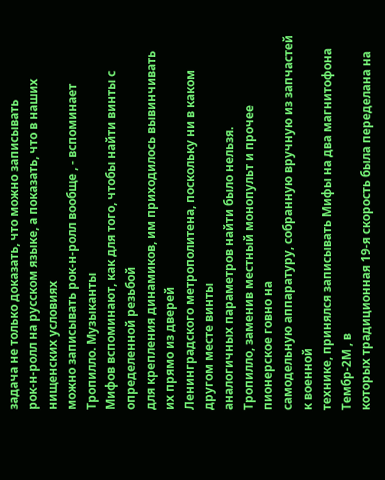задача не только доказать, что можно записывать
рок-н-ролл на русском языке, а показать, что в наших нищенских условиях
можно записывать рок-н-ролл вообще , - вспоминает Тропилло. Музыканты
Мифов вспоминают, как для того, чтобы найти винты с определенной резьбой
для крепления динамиков, им приходилось вывинчивать их прямо из дверей
Ленинградского метрополитена, поскольку ни в каком другом месте винты
аналогичных параметров найти было нельзя.
Тропилло, заменив местный монопульт и прочее пионерское говно на
самодельную аппаратуру, собранную вручную из запчастей к военной
технике, принялся записывать Мифы на два магнитофона Тембр-2М , в
которых традиционная 19-я скорость была переделана на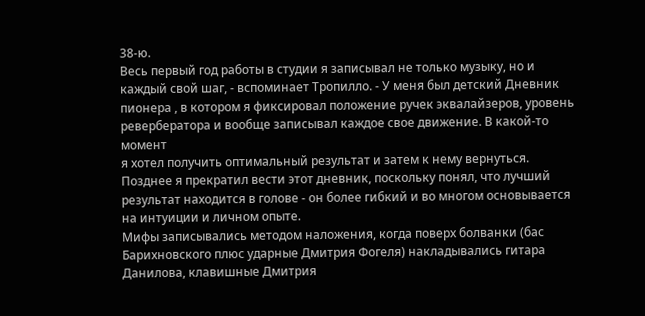38-ю.
Весь первый год работы в студии я записывал не только музыку, но и
каждый свой шаг, - вспоминает Тропилло. - У меня был детский Дневник
пионера , в котором я фиксировал положение ручек эквалайзеров, уровень
ревербератора и вообще записывал каждое свое движение. В какой-то момент
я хотел получить оптимальный результат и затем к нему вернуться.
Позднее я прекратил вести этот дневник, поскольку понял, что лучший
результат находится в голове - он более гибкий и во многом основывается
на интуиции и личном опыте.
Мифы записывались методом наложения, когда поверх болванки (бас
Барихновского плюс ударные Дмитрия Фогеля) накладывались гитара
Данилова, клавишные Дмитрия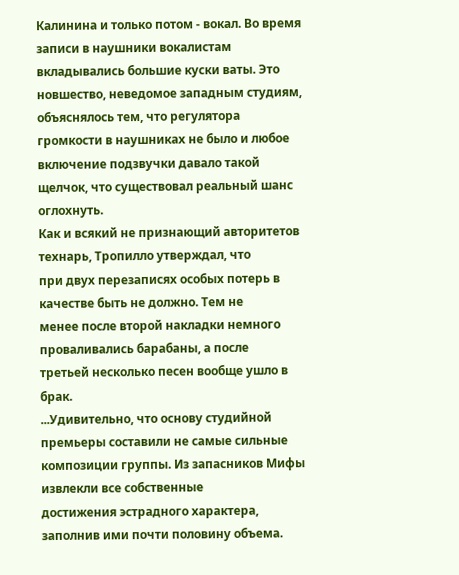Калинина и только потом - вокал. Во время
записи в наушники вокалистам вкладывались большие куски ваты. Это
новшество, неведомое западным студиям, объяснялось тем, что регулятора
громкости в наушниках не было и любое включение подзвучки давало такой
щелчок, что существовал реальный шанс оглохнуть.
Как и всякий не признающий авторитетов технарь, Тропилло утверждал, что
при двух перезаписях особых потерь в качестве быть не должно. Тем не
менее после второй накладки немного проваливались барабаны, а после
третьей несколько песен вообще ушло в брак.
...Удивительно, что основу студийной премьеры составили не самые сильные
композиции группы. Из запасников Мифы извлекли все собственные
достижения эстрадного характера, заполнив ими почти половину объема.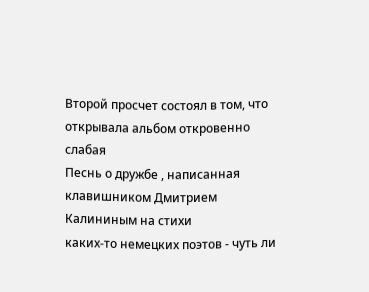Второй просчет состоял в том, что открывала альбом откровенно слабая
Песнь о дружбе , написанная клавишником Дмитрием Калининым на стихи
каких-то немецких поэтов - чуть ли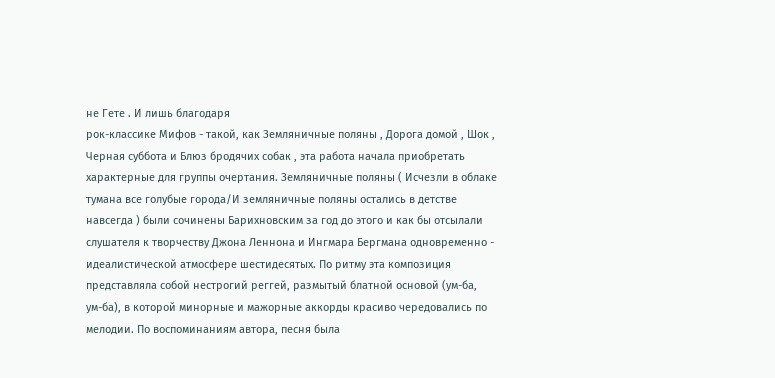не Гете . И лишь благодаря
рок-классике Мифов - такой, как Земляничные поляны , Дорога домой , Шок ,
Черная суббота и Блюз бродячих собак , эта работа начала приобретать
характерные для группы очертания. Земляничные поляны ( Исчезли в облаке
тумана все голубые города/И земляничные поляны остались в детстве
навсегда ) были сочинены Барихновским за год до этого и как бы отсылали
слушателя к творчеству Джона Леннона и Ингмара Бергмана одновременно -
идеалистической атмосфере шестидесятых. По ритму эта композиция
представляла собой нестрогий реггей, размытый блатной основой (ум-ба,
ум-ба), в которой минорные и мажорные аккорды красиво чередовались по
мелодии. По воспоминаниям автора, песня была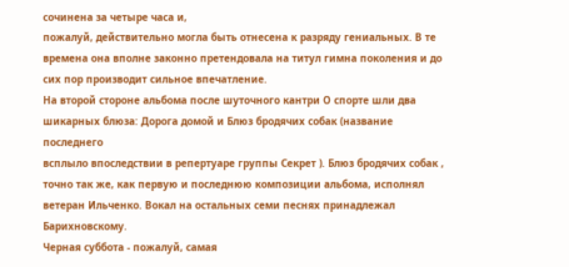сочинена за четыре часа и,
пожалуй, действительно могла быть отнесена к разряду гениальных. В те
времена она вполне законно претендовала на титул гимна поколения и до
сих пор производит сильное впечатление.
На второй стороне альбома после шуточного кантри О спорте шли два
шикарных блюза: Дорога домой и Блюз бродячих собак (название последнего
всплыло впоследствии в репертуаре группы Секрет ). Блюз бродячих собак ,
точно так же, как первую и последнюю композиции альбома, исполнял
ветеран Ильченко. Вокал на остальных семи песнях принадлежал
Барихновскому.
Черная суббота - пожалуй, самая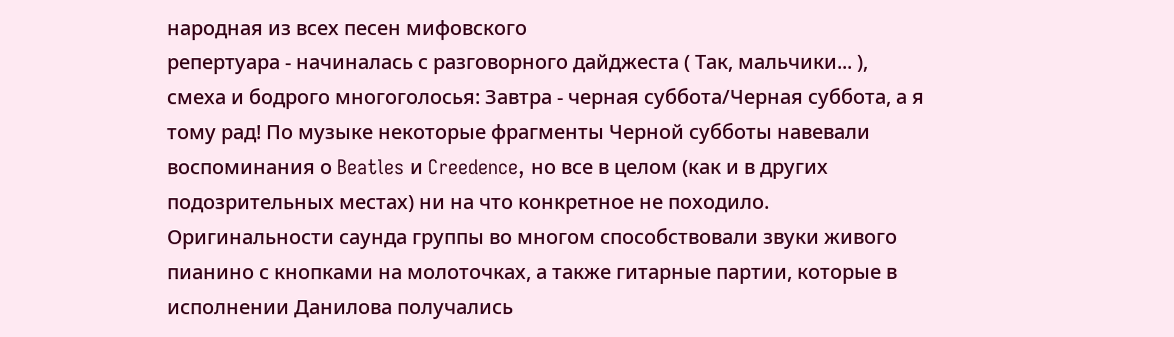народная из всех песен мифовского
репертуара - начиналась с разговорного дайджеста ( Так, мальчики... ),
смеха и бодрого многоголосья: Завтра - черная суббота/Черная суббота, а я
тому рад! По музыке некоторые фрагменты Черной субботы навевали
воспоминания о Beatles и Creedence, но все в целом (как и в других
подозрительных местах) ни на что конкретное не походило.
Оригинальности саунда группы во многом способствовали звуки живого
пианино с кнопками на молоточках, а также гитарные партии, которые в
исполнении Данилова получались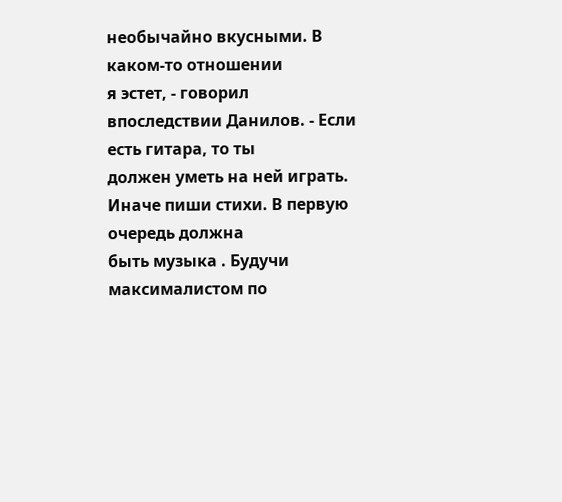необычайно вкусными. В каком-то отношении
я эстет, - говорил впоследствии Данилов. - Если есть гитара, то ты
должен уметь на ней играть. Иначе пиши стихи. В первую очередь должна
быть музыка . Будучи максималистом по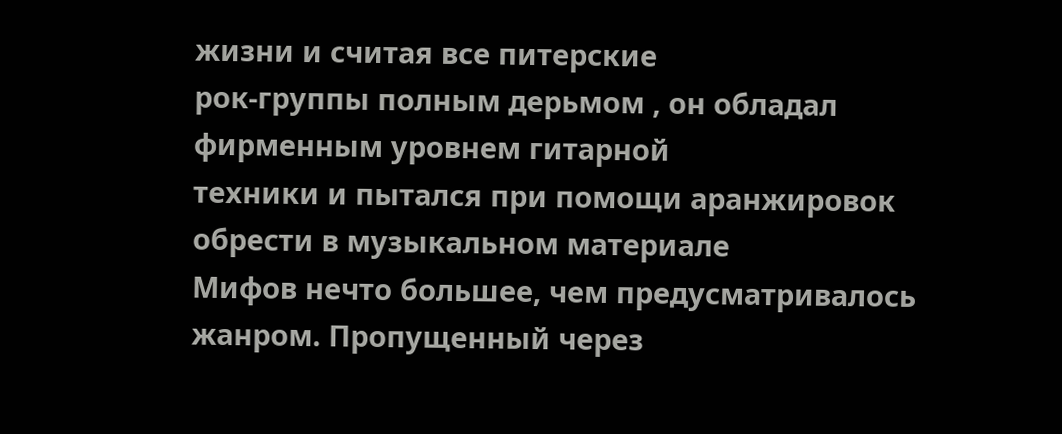жизни и считая все питерские
рок-группы полным дерьмом , он обладал фирменным уровнем гитарной
техники и пытался при помощи аранжировок обрести в музыкальном материале
Мифов нечто большее, чем предусматривалось жанром. Пропущенный через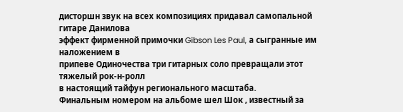дисторшн звук на всех композициях придавал самопальной гитаре Данилова
эффект фирменной примочки Gibson Les Paul, а сыгранные им наложением в
припеве Одиночества три гитарных соло превращали этот тяжелый рок-н-ролл
в настоящий тайфун регионального масштаба.
Финальным номером на альбоме шел Шок , известный за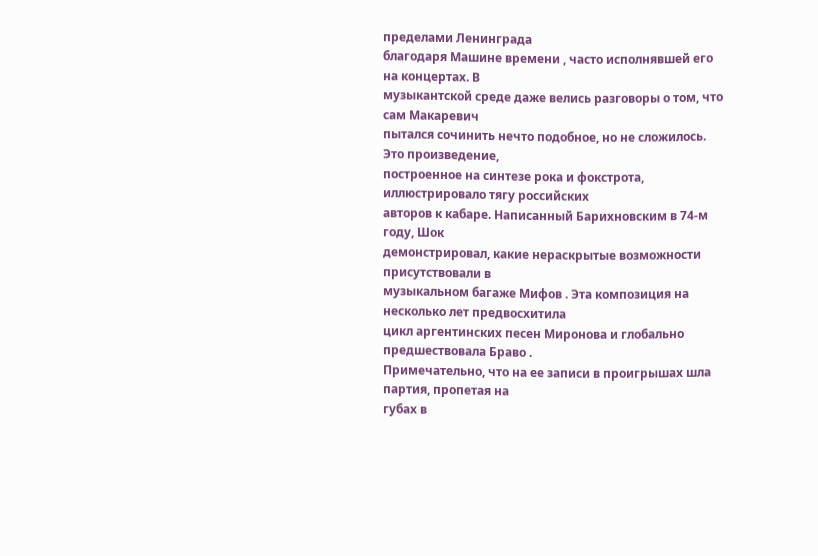пределами Ленинграда
благодаря Машине времени , часто исполнявшей его на концертах. В
музыкантской среде даже велись разговоры о том, что сам Макаревич
пытался сочинить нечто подобное, но не сложилось. Это произведение,
построенное на синтезе рока и фокстрота, иллюстрировало тягу российских
авторов к кабаре. Написанный Барихновским в 74-м году, Шок
демонстрировал, какие нераскрытые возможности присутствовали в
музыкальном багаже Мифов . Эта композиция на несколько лет предвосхитила
цикл аргентинских песен Миронова и глобально предшествовала Браво .
Примечательно, что на ее записи в проигрышах шла партия, пропетая на
губах в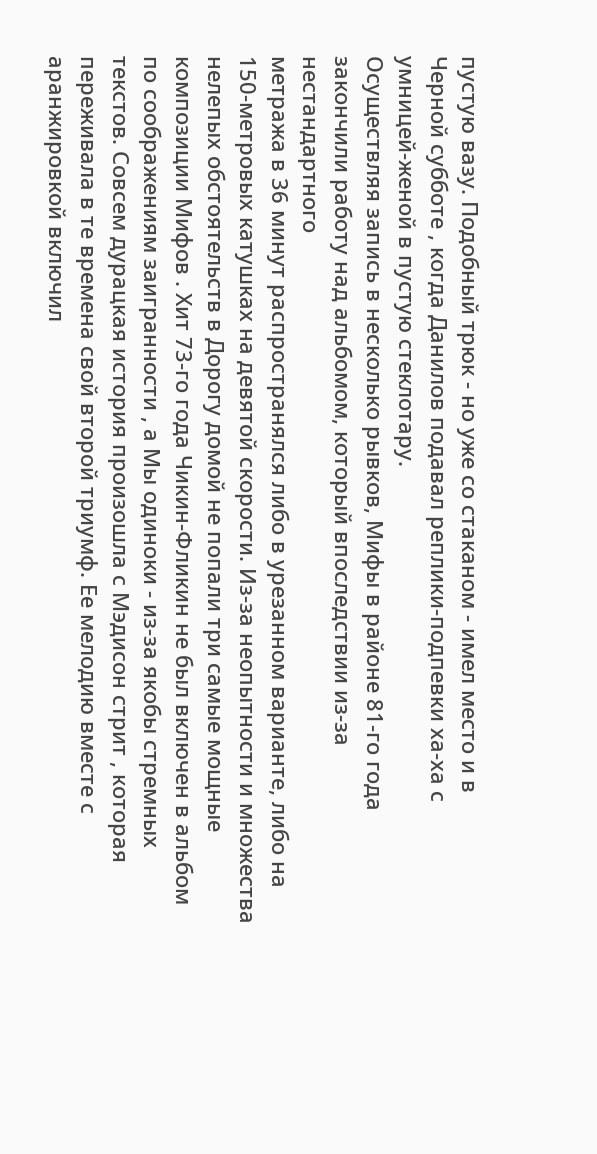пустую вазу. Подобный трюк - но уже со стаканом - имел место и в
Черной субботе , когда Данилов подавал реплики-подпевки ха-ха с
умницей-женой в пустую стеклотару.
Осуществляя запись в несколько рывков, Мифы в районе 81-го года
закончили работу над альбомом, который впоследствии из-за нестандартного
метража в 36 минут распространялся либо в урезанном варианте, либо на
150-метровых катушках на девятой скорости. Из-за неопытности и множества
нелепых обстоятельств в Дорогу домой не попали три самые мощные
композиции Мифов . Хит 73-го года Чикин-Фликин не был включен в альбом
по соображениям заигранности , а Мы одиноки - из-за якобы стремных
текстов. Совсем дурацкая история произошла с Мэдисон стрит , которая
переживала в те времена свой второй триумф. Ее мелодию вместе с
аранжировкой включил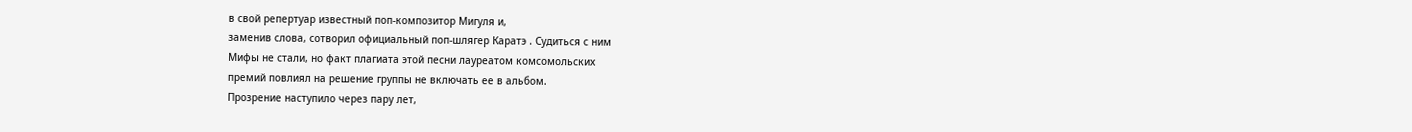в свой репертуар известный поп-композитор Мигуля и,
заменив слова, сотворил официальный поп-шлягер Каратэ . Судиться с ним
Мифы не стали, но факт плагиата этой песни лауреатом комсомольских
премий повлиял на решение группы не включать ее в альбом.
Прозрение наступило через пару лет,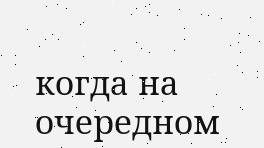когда на очередном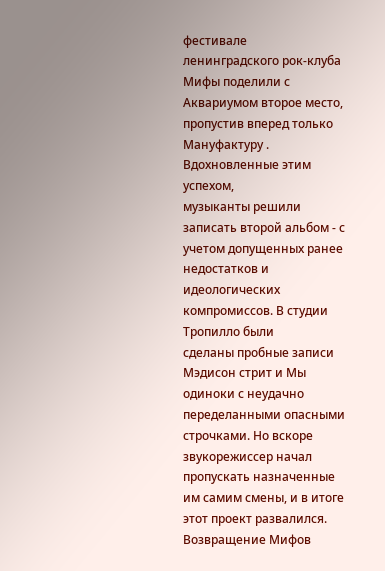фестивале
ленинградского рок-клуба Мифы поделили с Аквариумом второе место,
пропустив вперед только Мануфактуру . Вдохновленные этим успехом,
музыканты решили записать второй альбом - с учетом допущенных ранее
недостатков и идеологических компромиссов. В студии Тропилло были
сделаны пробные записи Мэдисон стрит и Мы одиноки с неудачно
переделанными опасными строчками. Но вскоре звукорежиссер начал
пропускать назначенные им самим смены, и в итоге этот проект развалился.
Возвращение Мифов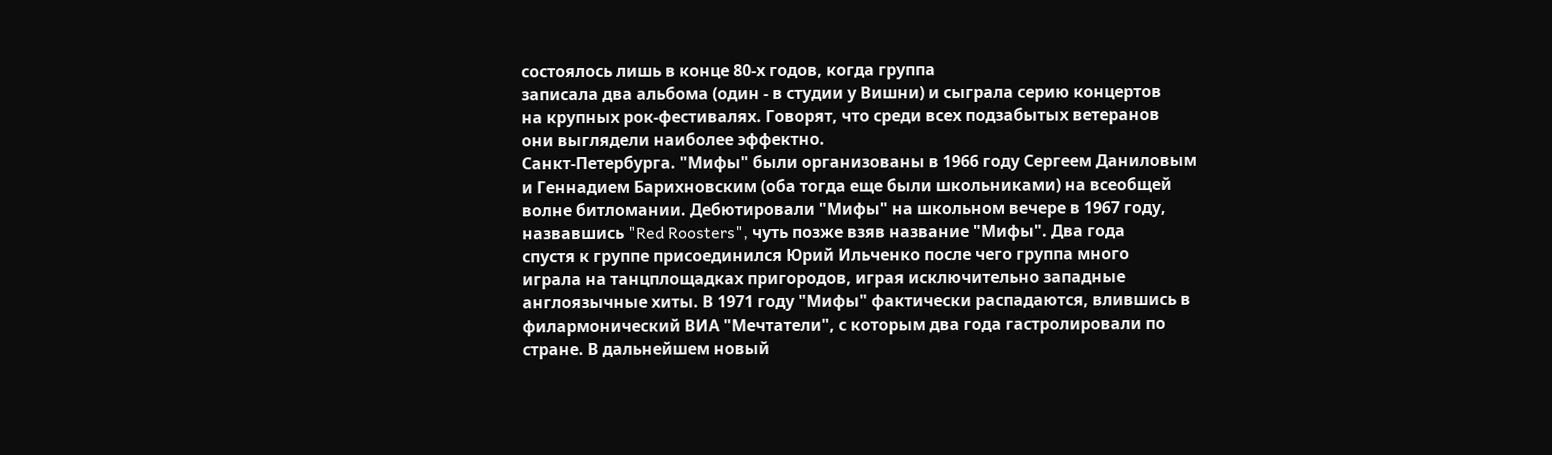состоялось лишь в конце 80-х годов, когда группа
записала два альбома (один - в студии у Вишни) и сыграла серию концертов
на крупных рок-фестивалях. Говорят, что среди всех подзабытых ветеранов
они выглядели наиболее эффектно.
Санкт-Петербурга. "Мифы" были организованы в 1966 году Сергеем Даниловым
и Геннадием Барихновским (оба тогда еще были школьниками) на всеобщей
волне битломании. Дебютировали "Мифы" на школьном вечере в 1967 году,
назвавшись "Red Roosters", чуть позже взяв название "Мифы". Два года
спустя к группе присоединился Юрий Ильченко после чего группа много
играла на танцплощадках пригородов, играя исключительно западные
англоязычные хиты. В 1971 году "Мифы" фактически распадаются, влившись в
филармонический ВИА "Мечтатели", с которым два года гастролировали по
стране. В дальнейшем новый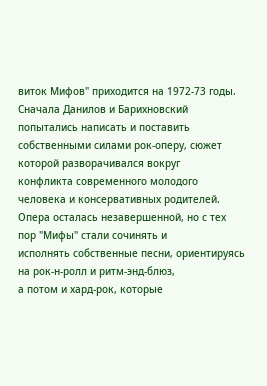виток Мифов" приходится на 1972-73 годы.
Сначала Данилов и Барихновский попытались написать и поставить
собственными силами рок-оперу, сюжет которой разворачивался вокруг
конфликта современного молодого человека и консервативных родителей.
Опера осталась незавершенной, но с тех пор "Мифы" стали сочинять и
исполнять собственные песни, ориентируясь на рок-н-ролл и ритм-энд-блюз,
а потом и хард-рок, которые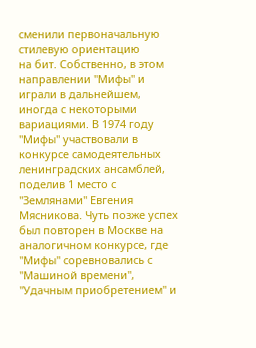сменили первоначальную стилевую ориентацию
на бит. Собственно, в этом направлении "Мифы" и играли в дальнейшем,
иногда с некоторыми вариациями. В 1974 году "Мифы" участвовали в
конкурсе самодеятельных ленинградских ансамблей, поделив 1 место с
"Землянами" Евгения Мясникова. Чуть позже успех был повторен в Москве на
аналогичном конкурсе, где "Мифы" соревновались с "Машиной времени",
"Удачным приобретением" и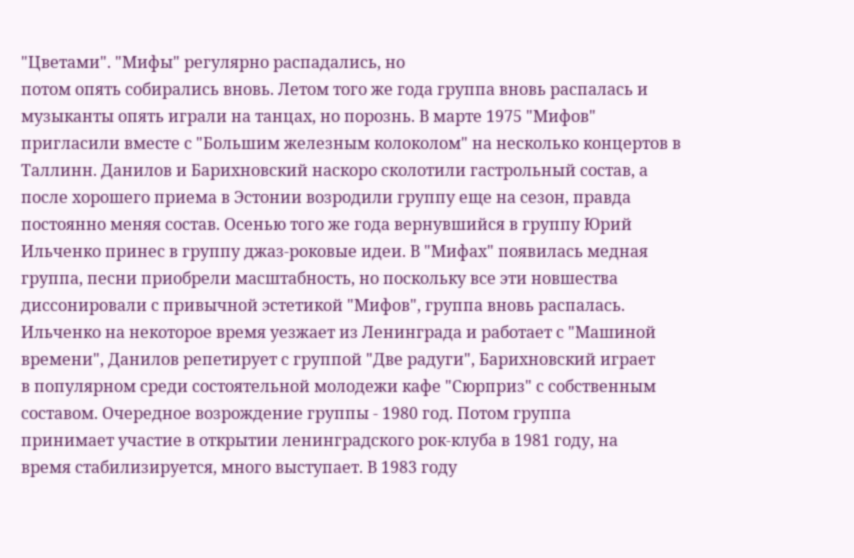"Цветами". "Мифы" регулярно распадались, но
потом опять собирались вновь. Летом того же года группа вновь распалась и
музыканты опять играли на танцах, но порознь. В марте 1975 "Мифов"
пригласили вместе с "Большим железным колоколом" на несколько концертов в
Таллинн. Данилов и Барихновский наскоро сколотили гастрольный состав, а
после хорошего приема в Эстонии возродили группу еще на сезон, правда
постоянно меняя состав. Осенью того же года вернувшийся в группу Юрий
Ильченко принес в группу джаз-роковые идеи. В "Мифах" появилась медная
группа, песни приобрели масштабность, но поскольку все эти новшества
диссонировали с привычной эстетикой "Мифов", группа вновь распалась.
Ильченко на некоторое время уезжает из Ленинграда и работает с "Машиной
времени", Данилов репетирует с группой "Две радуги", Барихновский играет
в популярном среди состоятельной молодежи кафе "Сюрприз" с собственным
составом. Очередное возрождение группы - 1980 год. Потом группа
принимает участие в открытии ленинградского рок-клуба в 1981 году, на
время стабилизируется, много выступает. В 1983 году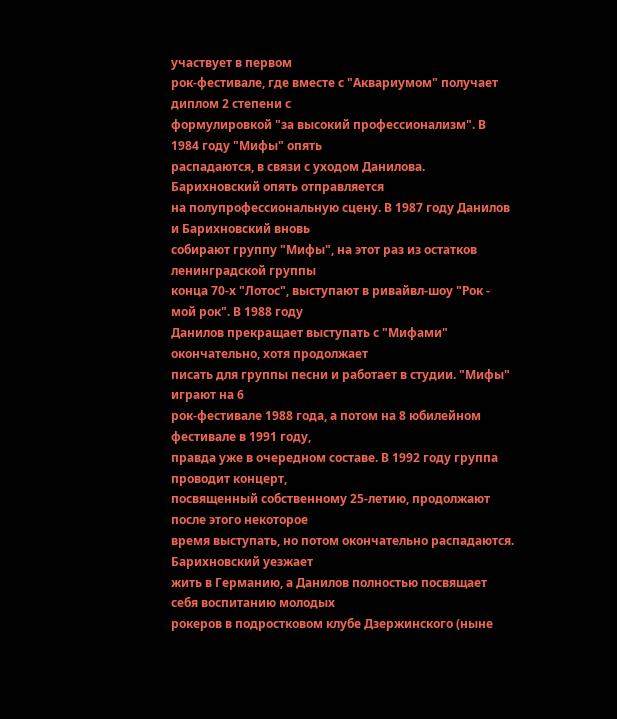участвует в первом
рок-фестивале, где вместе с "Аквариумом" получает диплом 2 степени с
формулировкой "за высокий профессионализм". В 1984 году "Мифы" опять
распадаются, в связи с уходом Данилова. Барихновский опять отправляется
на полупрофессиональную сцену. В 1987 году Данилов и Барихновский вновь
собирают группу "Мифы", на этот раз из остатков ленинградской группы
конца 70-х "Лотос", выступают в ривайвл-шоу "Рок - мой рок". В 1988 году
Данилов прекращает выступать с "Мифами" окончательно, хотя продолжает
писать для группы песни и работает в студии. "Мифы" играют на 6
рок-фестивале 1988 года, а потом на 8 юбилейном фестивале в 1991 году,
правда уже в очередном составе. В 1992 году группа проводит концерт,
посвященный собственному 25-летию, продолжают после этого некоторое
время выступать, но потом окончательно распадаются. Барихновский уезжает
жить в Германию, а Данилов полностью посвящает себя воспитанию молодых
рокеров в подростковом клубе Дзержинского (ныне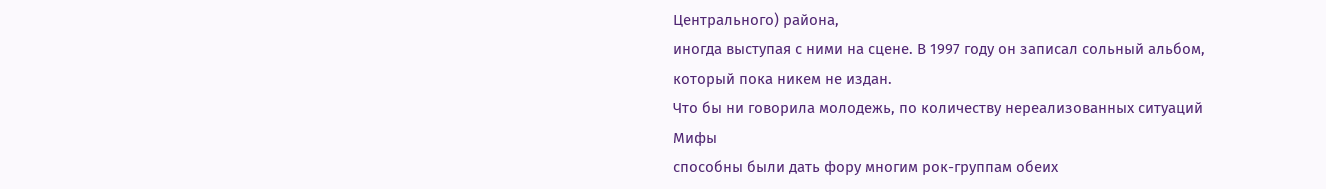Центрального) района,
иногда выступая с ними на сцене. В 1997 году он записал сольный альбом,
который пока никем не издан.
Что бы ни говорила молодежь, по количеству нереализованных ситуаций Мифы
способны были дать фору многим рок-группам обеих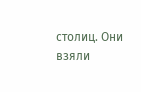столиц. Они взяли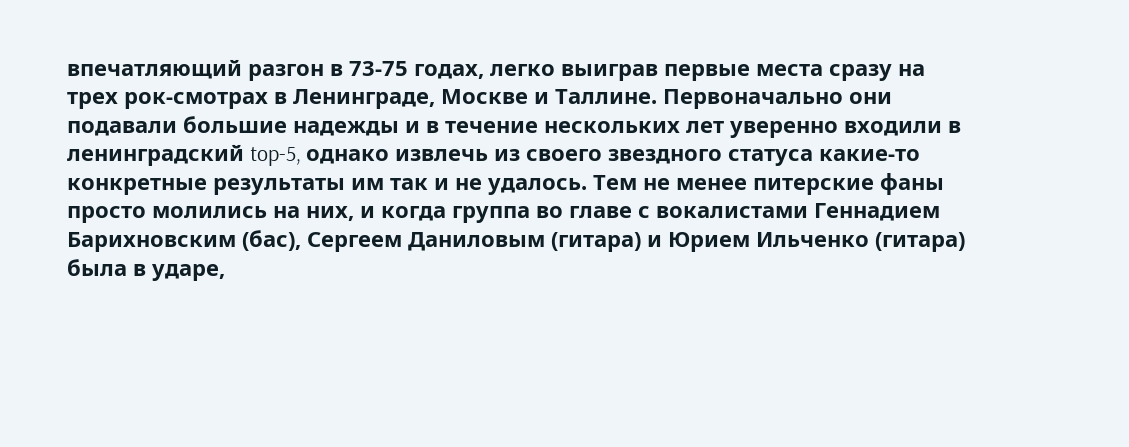впечатляющий разгон в 73-75 годах, легко выиграв первые места сразу на
трех рок-смотрах в Ленинграде, Москве и Таллине. Первоначально они
подавали большие надежды и в течение нескольких лет уверенно входили в
ленинградский top-5, однако извлечь из своего звездного статуса какие-то
конкретные результаты им так и не удалось. Тем не менее питерские фаны
просто молились на них, и когда группа во главе с вокалистами Геннадием
Барихновским (бас), Сергеем Даниловым (гитара) и Юрием Ильченко (гитара)
была в ударе,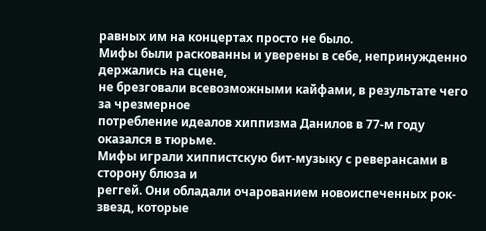равных им на концертах просто не было.
Мифы были раскованны и уверены в себе, непринужденно держались на сцене,
не брезговали всевозможными кайфами, в результате чего за чрезмерное
потребление идеалов хиппизма Данилов в 77-м году оказался в тюрьме.
Мифы играли хиппистскую бит-музыку с реверансами в сторону блюза и
реггей. Они обладали очарованием новоиспеченных рок-звезд, которые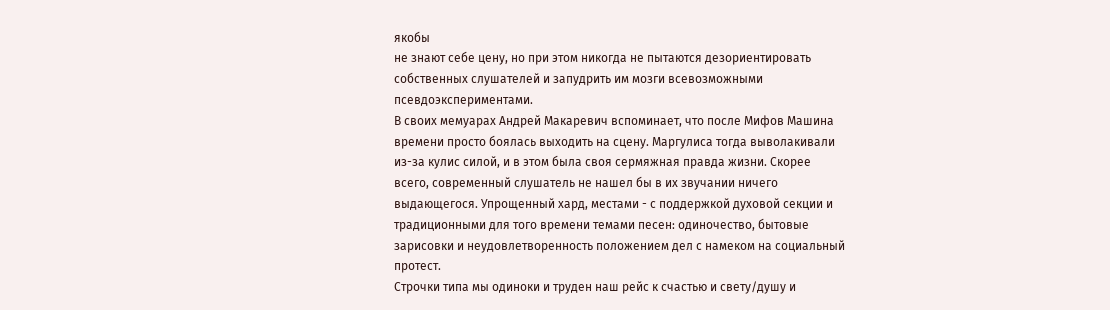якобы
не знают себе цену, но при этом никогда не пытаются дезориентировать
собственных слушателей и запудрить им мозги всевозможными
псевдоэкспериментами.
В своих мемуарах Андрей Макаревич вспоминает, что после Мифов Машина
времени просто боялась выходить на сцену. Маргулиса тогда выволакивали
из-за кулис силой, и в этом была своя сермяжная правда жизни. Скорее
всего, современный слушатель не нашел бы в их звучании ничего
выдающегося. Упрощенный хард, местами - с поддержкой духовой секции и
традиционными для того времени темами песен: одиночество, бытовые
зарисовки и неудовлетворенность положением дел с намеком на социальный
протест.
Строчки типа мы одиноки и труден наш рейс к счастью и свету/душу и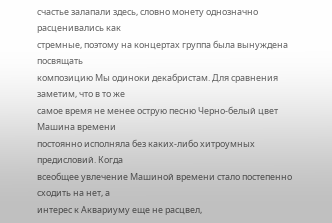счастье залапали здесь, словно монету однозначно расценивались как
стремные, поэтому на концертах группа была вынуждена посвящать
композицию Мы одиноки декабристам. Для сравнения заметим, что в то же
самое время не менее острую песню Черно-белый цвет Машина времени
постоянно исполняла без каких-либо хитроумных предисловий. Когда
всеобщее увлечение Машиной времени стало постепенно сходить на нет, а
интерес к Аквариуму еще не расцвел,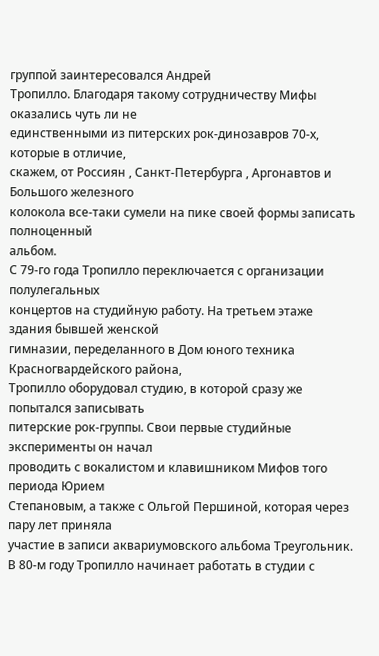группой заинтересовался Андрей
Тропилло. Благодаря такому сотрудничеству Мифы оказались чуть ли не
единственными из питерских рок-динозавров 70-х, которые в отличие,
скажем, от Россиян , Санкт-Петербурга , Аргонавтов и Большого железного
колокола все-таки сумели на пике своей формы записать полноценный
альбом.
С 79-го года Тропилло переключается с организации полулегальных
концертов на студийную работу. На третьем этаже здания бывшей женской
гимназии, переделанного в Дом юного техника Красногвардейского района,
Тропилло оборудовал студию, в которой сразу же попытался записывать
питерские рок-группы. Свои первые студийные эксперименты он начал
проводить с вокалистом и клавишником Мифов того периода Юрием
Степановым, а также с Ольгой Першиной, которая через пару лет приняла
участие в записи аквариумовского альбома Треугольник.
В 80-м году Тропилло начинает работать в студии с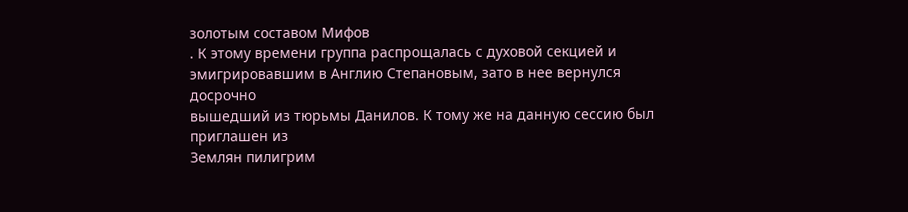золотым составом Мифов
. К этому времени группа распрощалась с духовой секцией и
эмигрировавшим в Англию Степановым, зато в нее вернулся досрочно
вышедший из тюрьмы Данилов. К тому же на данную сессию был приглашен из
Землян пилигрим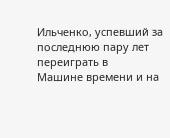Ильченко, успевший за последнюю пару лет переиграть в
Машине времени и на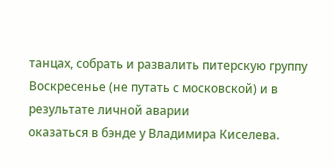танцах, собрать и развалить питерскую группу
Воскресенье (не путать с московской) и в результате личной аварии
оказаться в бэнде у Владимира Киселева.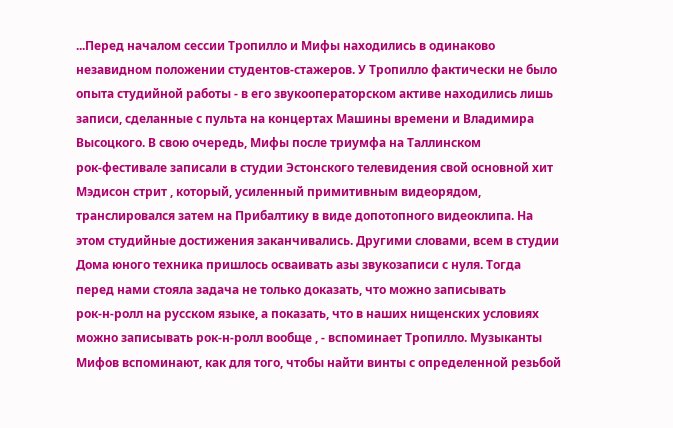...Перед началом сессии Тропилло и Мифы находились в одинаково
незавидном положении студентов-стажеров. У Тропилло фактически не было
опыта студийной работы - в его звукооператорском активе находились лишь
записи, сделанные с пульта на концертах Машины времени и Владимира
Высоцкого. В свою очередь, Мифы после триумфа на Таллинском
рок-фестивале записали в студии Эстонского телевидения свой основной хит
Мэдисон стрит , который, усиленный примитивным видеорядом,
транслировался затем на Прибалтику в виде допотопного видеоклипа. На
этом студийные достижения заканчивались. Другими словами, всем в студии
Дома юного техника пришлось осваивать азы звукозаписи с нуля. Тогда
перед нами стояла задача не только доказать, что можно записывать
рок-н-ролл на русском языке, а показать, что в наших нищенских условиях
можно записывать рок-н-ролл вообще , - вспоминает Тропилло. Музыканты
Мифов вспоминают, как для того, чтобы найти винты с определенной резьбой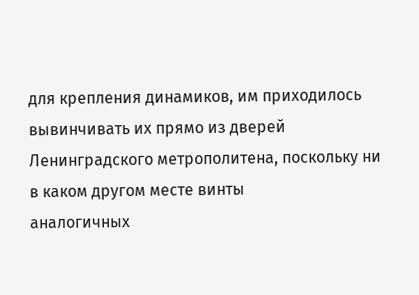для крепления динамиков, им приходилось вывинчивать их прямо из дверей
Ленинградского метрополитена, поскольку ни в каком другом месте винты
аналогичных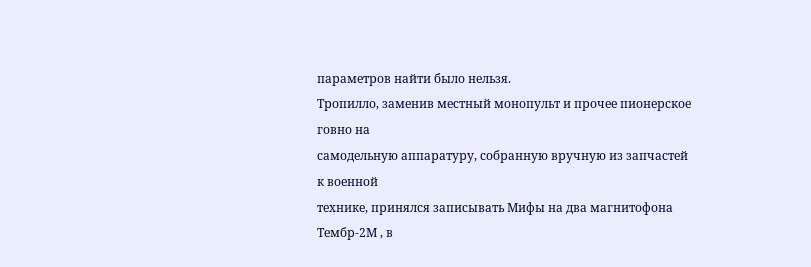параметров найти было нельзя.
Тропилло, заменив местный монопульт и прочее пионерское говно на
самодельную аппаратуру, собранную вручную из запчастей к военной
технике, принялся записывать Мифы на два магнитофона Тембр-2М , в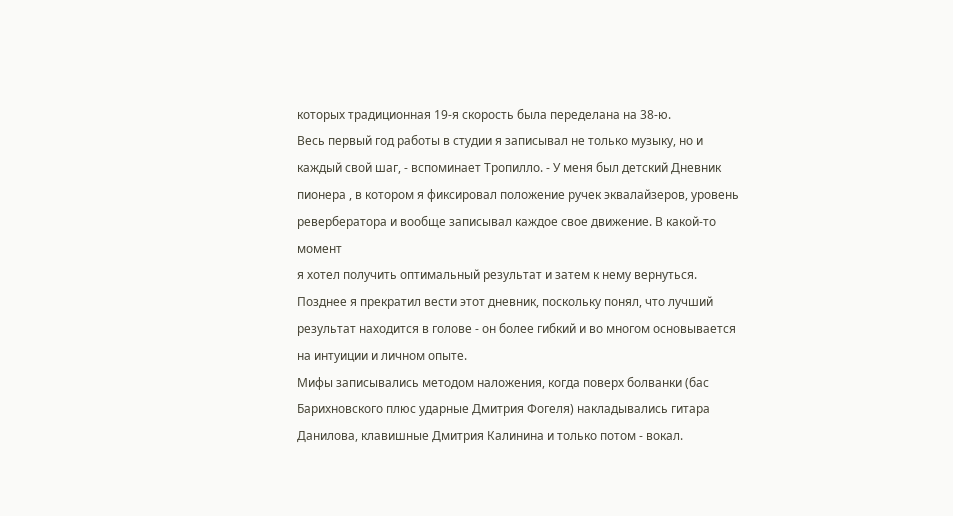которых традиционная 19-я скорость была переделана на 38-ю.
Весь первый год работы в студии я записывал не только музыку, но и
каждый свой шаг, - вспоминает Тропилло. - У меня был детский Дневник
пионера , в котором я фиксировал положение ручек эквалайзеров, уровень
ревербератора и вообще записывал каждое свое движение. В какой-то момент
я хотел получить оптимальный результат и затем к нему вернуться.
Позднее я прекратил вести этот дневник, поскольку понял, что лучший
результат находится в голове - он более гибкий и во многом основывается
на интуиции и личном опыте.
Мифы записывались методом наложения, когда поверх болванки (бас
Барихновского плюс ударные Дмитрия Фогеля) накладывались гитара
Данилова, клавишные Дмитрия Калинина и только потом - вокал.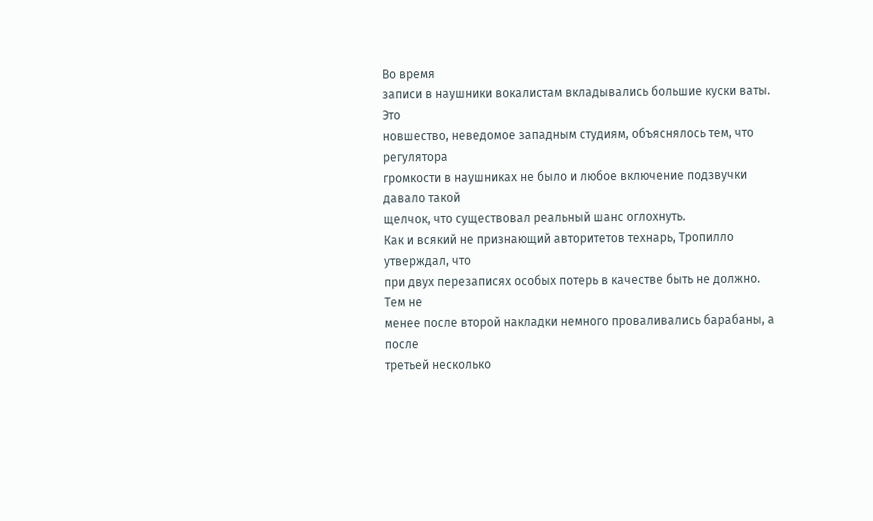Во время
записи в наушники вокалистам вкладывались большие куски ваты. Это
новшество, неведомое западным студиям, объяснялось тем, что регулятора
громкости в наушниках не было и любое включение подзвучки давало такой
щелчок, что существовал реальный шанс оглохнуть.
Как и всякий не признающий авторитетов технарь, Тропилло утверждал, что
при двух перезаписях особых потерь в качестве быть не должно. Тем не
менее после второй накладки немного проваливались барабаны, а после
третьей несколько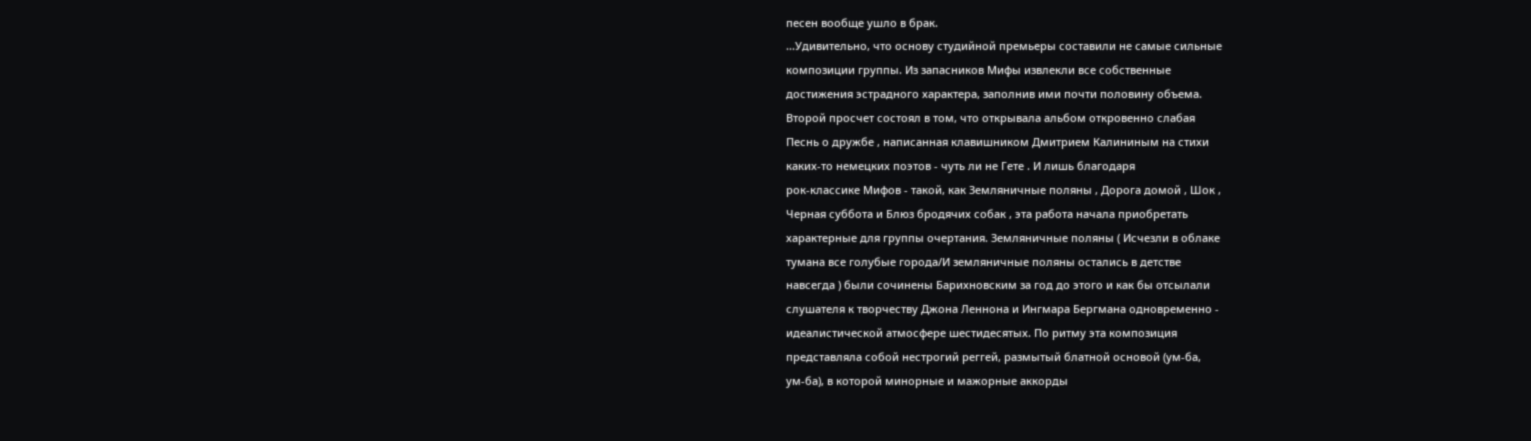песен вообще ушло в брак.
...Удивительно, что основу студийной премьеры составили не самые сильные
композиции группы. Из запасников Мифы извлекли все собственные
достижения эстрадного характера, заполнив ими почти половину объема.
Второй просчет состоял в том, что открывала альбом откровенно слабая
Песнь о дружбе , написанная клавишником Дмитрием Калининым на стихи
каких-то немецких поэтов - чуть ли не Гете . И лишь благодаря
рок-классике Мифов - такой, как Земляничные поляны , Дорога домой , Шок ,
Черная суббота и Блюз бродячих собак , эта работа начала приобретать
характерные для группы очертания. Земляничные поляны ( Исчезли в облаке
тумана все голубые города/И земляничные поляны остались в детстве
навсегда ) были сочинены Барихновским за год до этого и как бы отсылали
слушателя к творчеству Джона Леннона и Ингмара Бергмана одновременно -
идеалистической атмосфере шестидесятых. По ритму эта композиция
представляла собой нестрогий реггей, размытый блатной основой (ум-ба,
ум-ба), в которой минорные и мажорные аккорды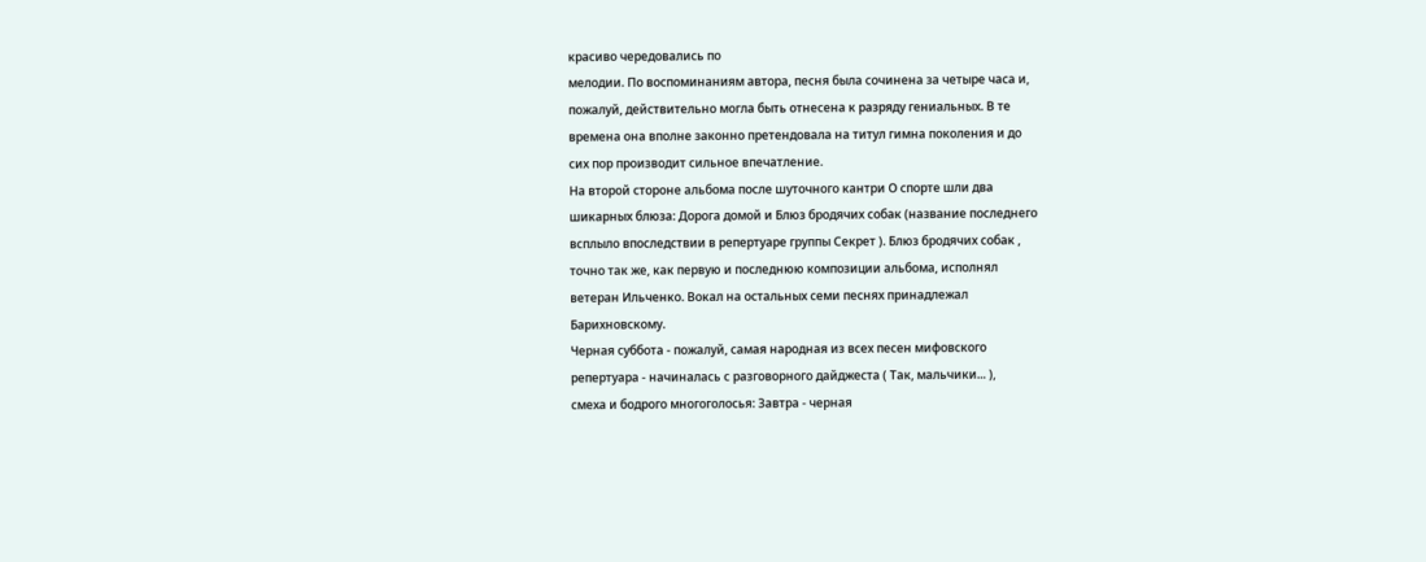красиво чередовались по
мелодии. По воспоминаниям автора, песня была сочинена за четыре часа и,
пожалуй, действительно могла быть отнесена к разряду гениальных. В те
времена она вполне законно претендовала на титул гимна поколения и до
сих пор производит сильное впечатление.
На второй стороне альбома после шуточного кантри О спорте шли два
шикарных блюза: Дорога домой и Блюз бродячих собак (название последнего
всплыло впоследствии в репертуаре группы Секрет ). Блюз бродячих собак ,
точно так же, как первую и последнюю композиции альбома, исполнял
ветеран Ильченко. Вокал на остальных семи песнях принадлежал
Барихновскому.
Черная суббота - пожалуй, самая народная из всех песен мифовского
репертуара - начиналась с разговорного дайджеста ( Так, мальчики... ),
смеха и бодрого многоголосья: Завтра - черная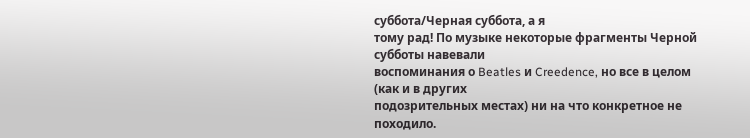суббота/Черная суббота, а я
тому рад! По музыке некоторые фрагменты Черной субботы навевали
воспоминания о Beatles и Creedence, но все в целом (как и в других
подозрительных местах) ни на что конкретное не походило.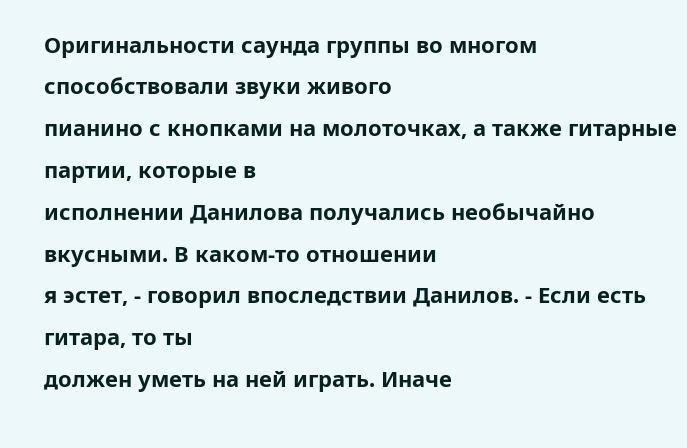Оригинальности саунда группы во многом способствовали звуки живого
пианино с кнопками на молоточках, а также гитарные партии, которые в
исполнении Данилова получались необычайно вкусными. В каком-то отношении
я эстет, - говорил впоследствии Данилов. - Если есть гитара, то ты
должен уметь на ней играть. Иначе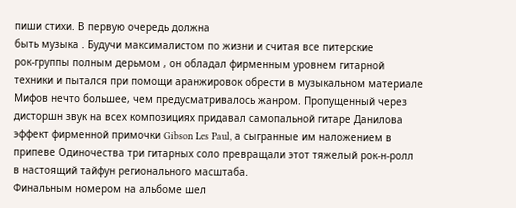пиши стихи. В первую очередь должна
быть музыка . Будучи максималистом по жизни и считая все питерские
рок-группы полным дерьмом , он обладал фирменным уровнем гитарной
техники и пытался при помощи аранжировок обрести в музыкальном материале
Мифов нечто большее, чем предусматривалось жанром. Пропущенный через
дисторшн звук на всех композициях придавал самопальной гитаре Данилова
эффект фирменной примочки Gibson Les Paul, а сыгранные им наложением в
припеве Одиночества три гитарных соло превращали этот тяжелый рок-н-ролл
в настоящий тайфун регионального масштаба.
Финальным номером на альбоме шел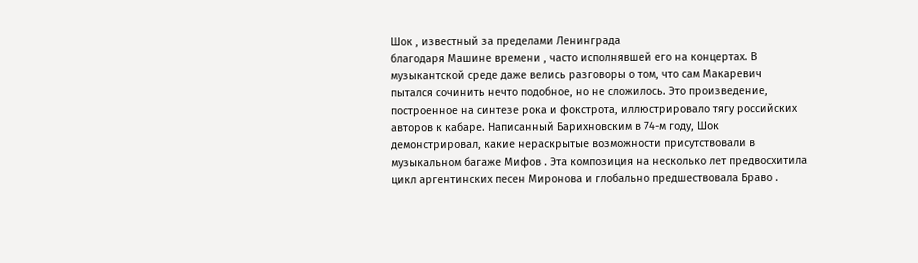Шок , известный за пределами Ленинграда
благодаря Машине времени , часто исполнявшей его на концертах. В
музыкантской среде даже велись разговоры о том, что сам Макаревич
пытался сочинить нечто подобное, но не сложилось. Это произведение,
построенное на синтезе рока и фокстрота, иллюстрировало тягу российских
авторов к кабаре. Написанный Барихновским в 74-м году, Шок
демонстрировал, какие нераскрытые возможности присутствовали в
музыкальном багаже Мифов . Эта композиция на несколько лет предвосхитила
цикл аргентинских песен Миронова и глобально предшествовала Браво .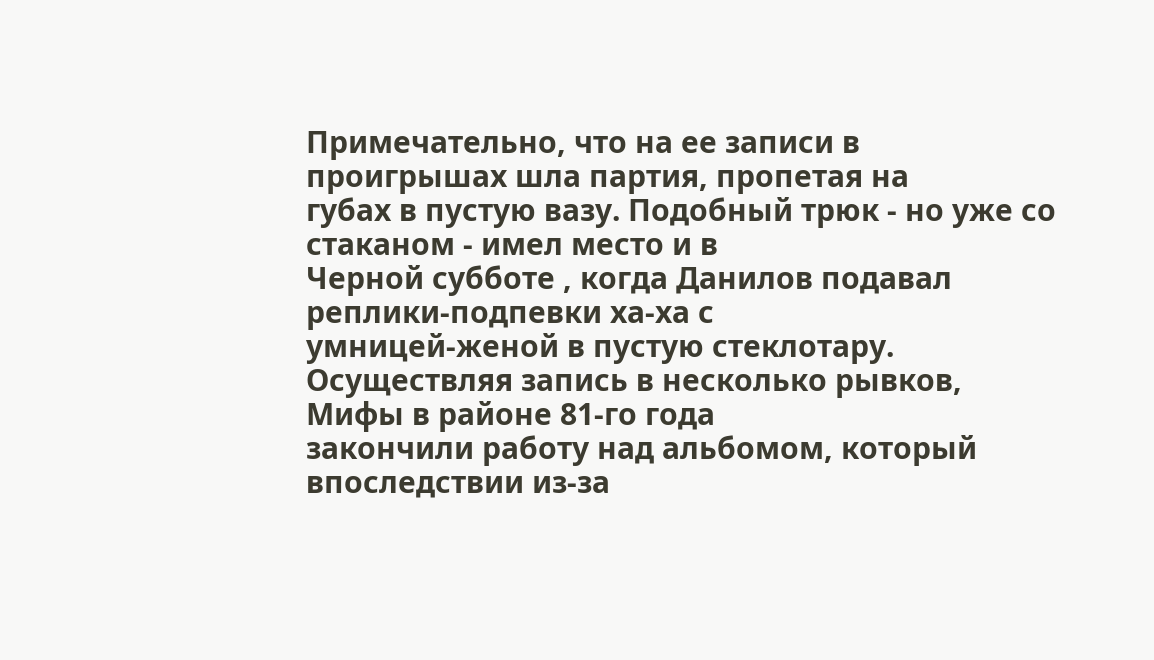Примечательно, что на ее записи в проигрышах шла партия, пропетая на
губах в пустую вазу. Подобный трюк - но уже со стаканом - имел место и в
Черной субботе , когда Данилов подавал реплики-подпевки ха-ха с
умницей-женой в пустую стеклотару.
Осуществляя запись в несколько рывков, Мифы в районе 81-го года
закончили работу над альбомом, который впоследствии из-за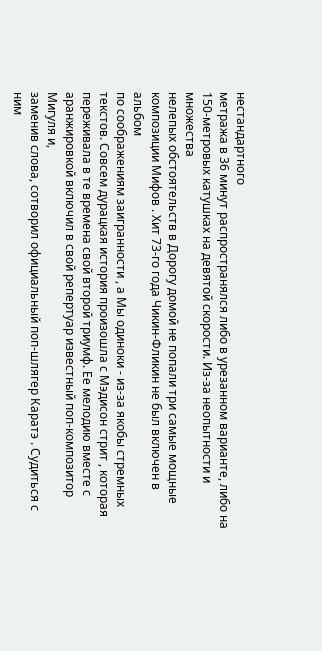нестандартного
метража в 36 минут распространялся либо в урезанном варианте, либо на
150-метровых катушках на девятой скорости. Из-за неопытности и множества
нелепых обстоятельств в Дорогу домой не попали три самые мощные
композиции Мифов . Хит 73-го года Чикин-Фликин не был включен в альбом
по соображениям заигранности , а Мы одиноки - из-за якобы стремных
текстов. Совсем дурацкая история произошла с Мэдисон стрит , которая
переживала в те времена свой второй триумф. Ее мелодию вместе с
аранжировкой включил в свой репертуар известный поп-композитор Мигуля и,
заменив слова, сотворил официальный поп-шлягер Каратэ . Судиться с ним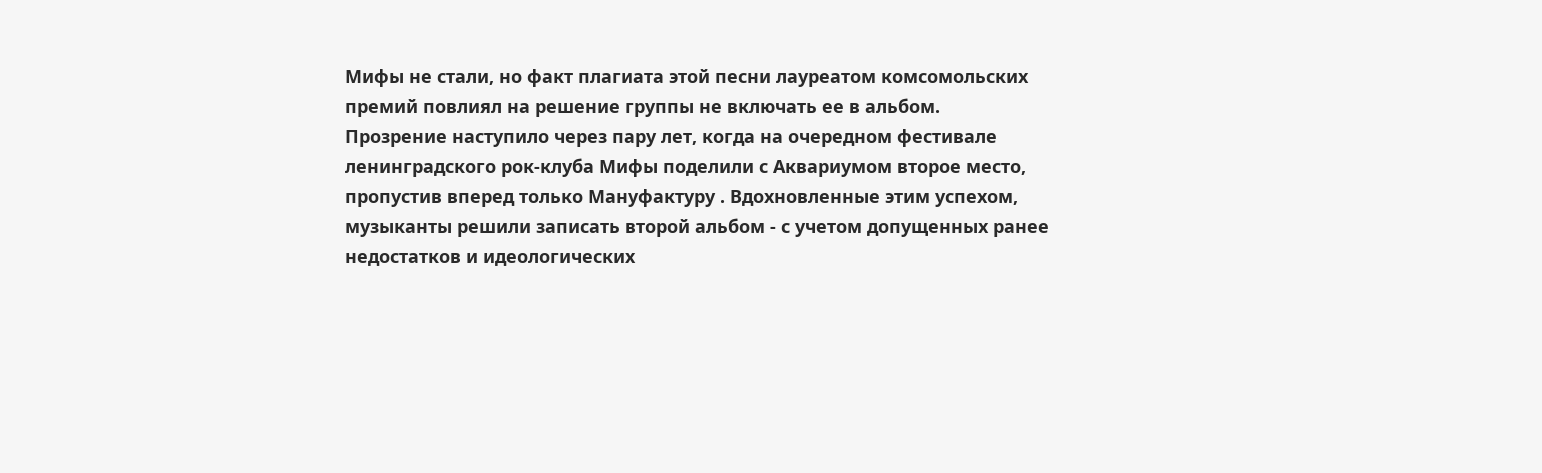Мифы не стали, но факт плагиата этой песни лауреатом комсомольских
премий повлиял на решение группы не включать ее в альбом.
Прозрение наступило через пару лет, когда на очередном фестивале
ленинградского рок-клуба Мифы поделили с Аквариумом второе место,
пропустив вперед только Мануфактуру . Вдохновленные этим успехом,
музыканты решили записать второй альбом - с учетом допущенных ранее
недостатков и идеологических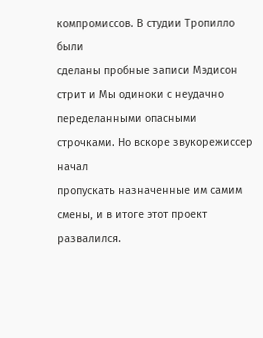компромиссов. В студии Тропилло были
сделаны пробные записи Мэдисон стрит и Мы одиноки с неудачно
переделанными опасными строчками. Но вскоре звукорежиссер начал
пропускать назначенные им самим смены, и в итоге этот проект развалился.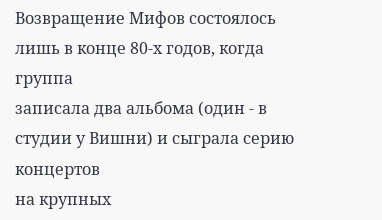Возвращение Мифов состоялось лишь в конце 80-х годов, когда группа
записала два альбома (один - в студии у Вишни) и сыграла серию концертов
на крупных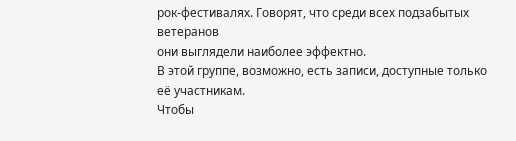рок-фестивалях. Говорят, что среди всех подзабытых ветеранов
они выглядели наиболее эффектно.
В этой группе, возможно, есть записи, доступные только её участникам.
Чтобы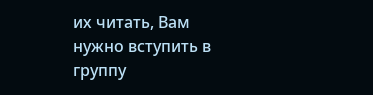их читать, Вам нужно вступить в группу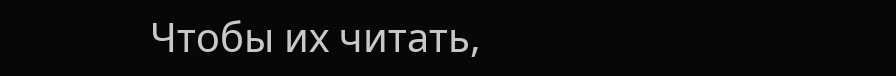Чтобы их читать,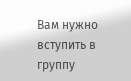Вам нужно вступить в группу